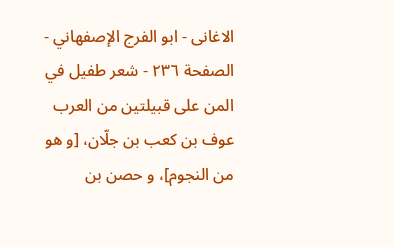الاغانی - ابو الفرج الإصفهاني - الصفحة ٢٣٦ - شعر طفيل في المن على قبيلتين من العرب
عوف بن كعب بن جلّان، [و هو من النجوم]، و حصن بن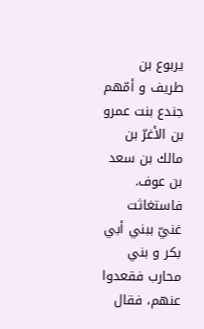يربوع بن طريف و أمّهم جندع بنت عمرو بن الأغرّ بن مالك بن سعد بن عوف. فاستغاثت غنيّ ببني أبي بكر و بني محارب فقعدوا عنهم، فقال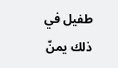طفيل في ذلك يمنّ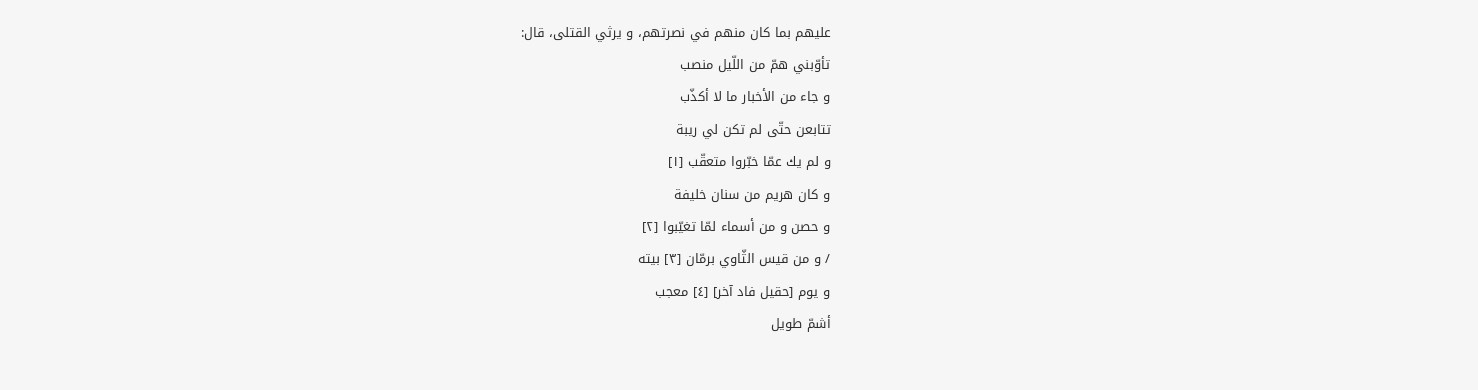عليهم بما كان منهم في نصرتهم، و يرثي القتلى، قال:
تأوّبني همّ من اللّيل منصب
و جاء من الأخبار ما لا أكذّب
تتابعن حتّى لم تكن لي ريبة
و لم يك عمّا خبّروا متعقّب [١]
و كان هريم من سنان خليفة
و حصن و من أسماء لمّا تغيّبوا [٢]
/ و من قيس الثّاوي برمّان [٣] بيته
و يوم [حقيل فاد آخر] [٤] معجب
أشمّ طويل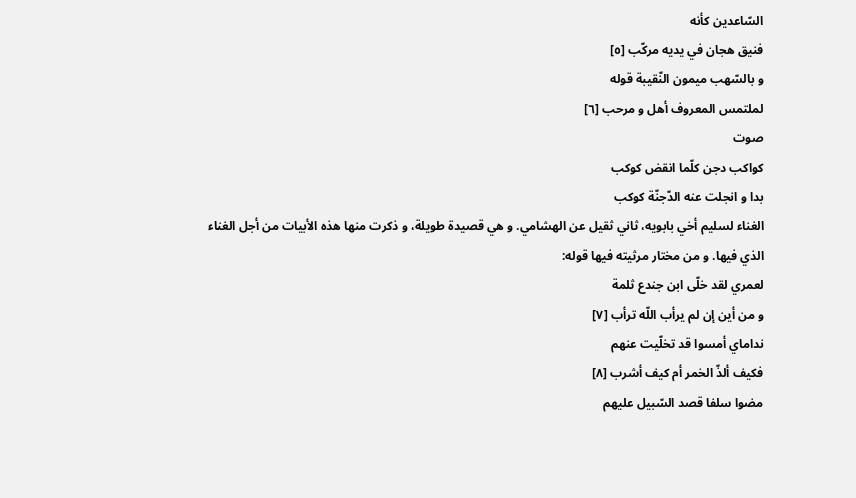السّاعدين كأنه
فنيق هجان في يديه مركّب [٥]
و بالسّهب ميمون النّقيبة قوله
لملتمس المعروف أهل و مرحب [٦]
صوت
كواكب دجن كلّما انقض كوكب
بدا و انجلت عنه الدّجنّة كوكب
الغناء لسليم أخي بابويه، ثاني ثقيل عن الهشامي. و هي قصيدة طويلة، و ذكرت منها هذه الأبيات من أجل الغناء الذي فيها. و من مختار مرثيته فيها قوله:
لعمري لقد خلّى ابن جندع ثلمة
و من أين إن لم يرأب اللّه ترأب [٧]
نداماي أمسوا قد تخلّيت عنهم
فكيف ألذّ الخمر أم كيف أشرب [٨]
مضوا سلفا قصد السّبيل عليهم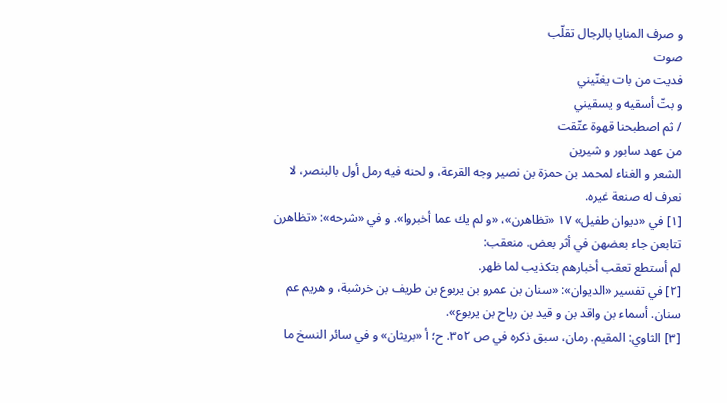و صرف المنايا بالرجال تقلّب
صوت
فديت من بات يغنّيني
و بتّ أسقيه و يسقيني
/ ثم اصطبحنا قهوة عتّقت
من عهد سابور و شيرين
الشعر و الغناء لمحمد بن حمزة بن نصير وجه القرعة، و لحنه فيه رمل أول بالبنصر، لا نعرف له صنعة غيره.
[١] في «ديوان طفيل» ١٧ «تظاهرن»، «و لم يك عما أخبروا». و في «شرحه»: «تظاهرن تتابعن جاء بعضهن في أثر بعض. منعقب:
لم أستطع تعقب أخبارهم بتكذيب لما ظهر.
[٢] في تفسير «الديوان»: «سنان بن عمرو بن يربوع بن طريف بن خرشبة، و هريم عم سنان. أسماء بن واقد بن و قيد بن رباح بن يربوع».
[٣] الثاوي: المقيم. رمان، سبق ذكره في ص ٣٥٢. ح؛ أ «بريثان» و في سائر النسخ ما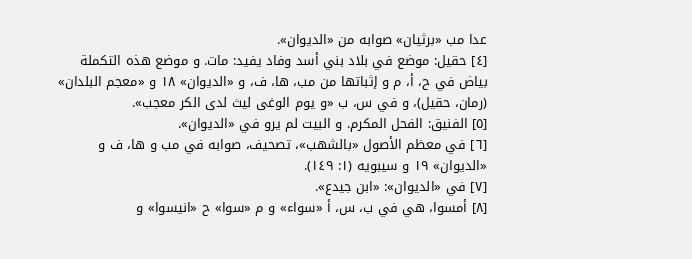عدا مب «برثيان» صوابه من «الديوان».
[٤] حقيل: موضع في بلاد بني أسد وفاد يفيد: مات. و موضع هذه التكملة بياض في ح، أ، م و إثباتها من مب، ها، ف، و «الديوان» ١٨ و «معجم البلدان» (رمان، حقيل)، و في س، ب «و يوم الوغى ليث لدى الكر معجب».
[٥] الفنيق: الفحل المكرم. و البيت لم يرو في «الديوان».
[٦] في معظم الأصول «بالشهب»، تصحيف، صوابه في مب و ها، ف و «الديوان» ١٩ و سيبويه (١: ١٤٩).
[٧] في «الديوان»: «ابن جيدع».
[٨] أمسوا، هي في ب، س، أ «سواء» و م «سوا» ح «انيسوا» و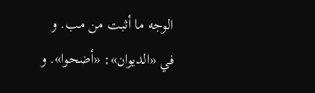الوجه ما أثبت من مب. و في «الديوان»: «أضحوا». و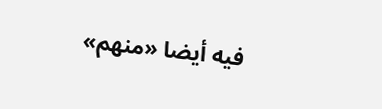فيه أيضا «منهم»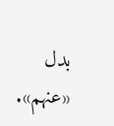بدل «عنهم».